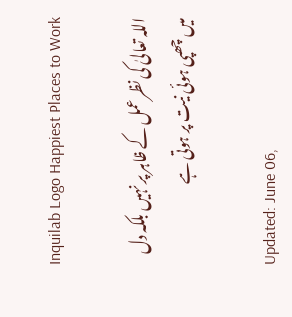Inquilab Logo Happiest Places to Work

اللہ تعالیٰ کی نظرعمل کے ظاہر پر نہیں بلکہ دل میں چھپی ہوئی نیت پر ہوتی ہے

Updated: June 06,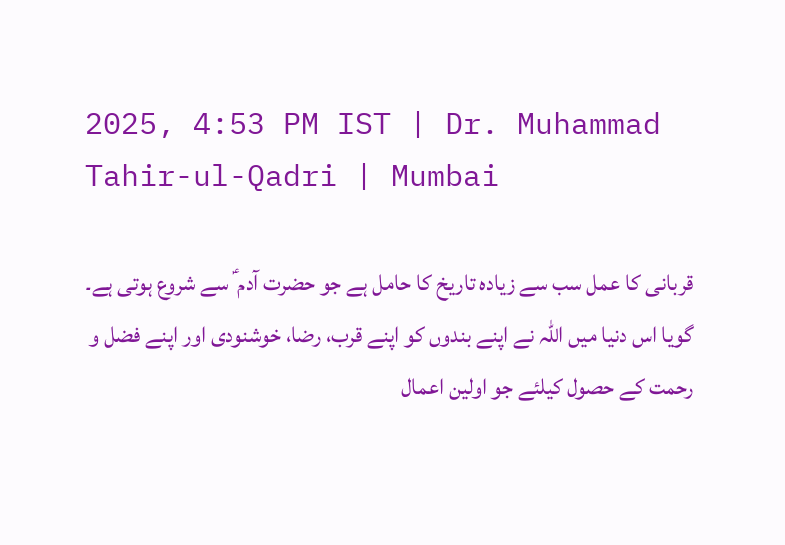2025, 4:53 PM IST | Dr. Muhammad Tahir-ul-Qadri | Mumbai

قربانی کا عمل سب سے زیادہ تاریخ کا حامل ہے جو حضرت آدم ؑ سے شروع ہوتی ہے۔ گویا اس دنیا میں اللہ نے اپنے بندوں کو اپنے قرب، رضا، خوشنودی اور اپنے فضل و رحمت کے حصول کیلئے جو اولین اعمال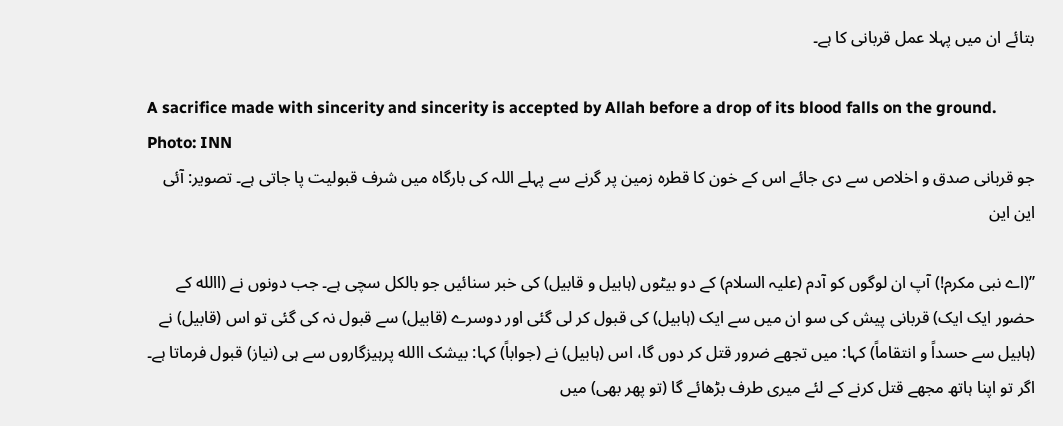بتائے ان میں پہلا عمل قربانی کا ہے۔

A sacrifice made with sincerity and sincerity is accepted by Allah before a drop of its blood falls on the ground. Photo: INN
جو قربانی صدق و اخلاص سے دی جائے اس کے خون کا قطرہ زمین پر گرنے سے پہلے اللہ کی بارگاہ میں شرف قبولیت پا جاتی ہے۔ تصویر: آئی این این

’’(اے نبی مکرم!) آپ ان لوگوں کو آدم (علیہ السلام) کے دو بیٹوں (ہابیل و قابیل) کی خبر سنائیں جو بالکل سچی ہے۔ جب دونوں نے (االله کے حضور ایک ایک) قربانی پیش کی سو ان میں سے ایک (ہابیل) کی قبول کر لی گئی اور دوسرے (قابیل) سے قبول نہ کی گئی تو اس (قابیل) نے (ہابیل سے حسداً و انتقاماً) کہا: میں تجھے ضرور قتل کر دوں گا، اس (ہابیل) نے (جواباً) کہا: بیشک االله پرہیزگاروں سے ہی (نیاز) قبول فرماتا ہے۔ اگر تو اپنا ہاتھ مجھے قتل کرنے کے لئے میری طرف بڑھائے گا (تو پھر بھی) میں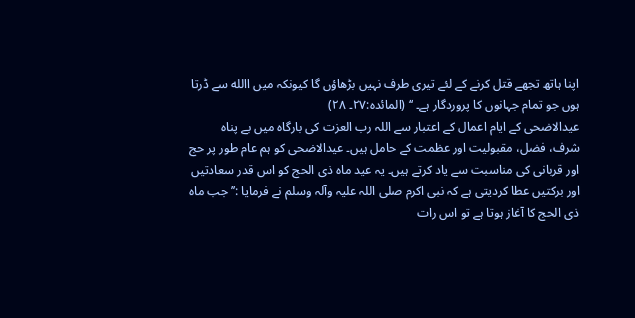اپنا ہاتھ تجھے قتل کرنے کے لئے تیری طرف نہیں بڑھاؤں گا کیونکہ میں االله سے ڈرتا ہوں جو تمام جہانوں کا پروردگار ہے۔ ‘‘ (المائده:۲۷۔ ۲۸)
عیدالاضحی کے ایام اعمال کے اعتبار سے اللہ رب العزت کی بارگاہ میں بے پناہ شرف، فضل، مقبولیت اور عظمت کے حامل ہیں۔ عیدالاضحی کو ہم عام طور پر حج اور قربانی کی مناسبت سے یاد کرتے ہیں۔ یہ عید ماہ ذی الحج کو اس قدر سعادتیں اور برکتیں عطا کردیتی ہے کہ نبی اکرم صلی اللہ علیہ وآلہ وسلم نے فرمایا :’’جب ماہ ذی الحج کا آغاز ہوتا ہے تو اس رات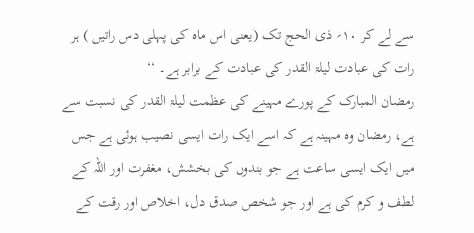سے لے کر ۱۰؍ ذی الحج تک (یعنی اس ماہ کی پہلی دس راتیں ) ہر رات کی عبادت لیلۃ القدر کی عبادت کے برابر ہے۔ ‘‘
رمضان المبارک کے پورے مہینے کی عظمت لیلۃ القدر کی نسبت سے ہے، رمضان وہ مہینہ ہے کہ اسے ایک رات ایسی نصیب ہوئی ہے جس میں ایک ایسی ساعت ہے جو بندوں کی بخشش، مغفرت اور اللہ کے لطف و کرم کی ہے اور جو شخص صدق دل، اخلاص اور رقت کے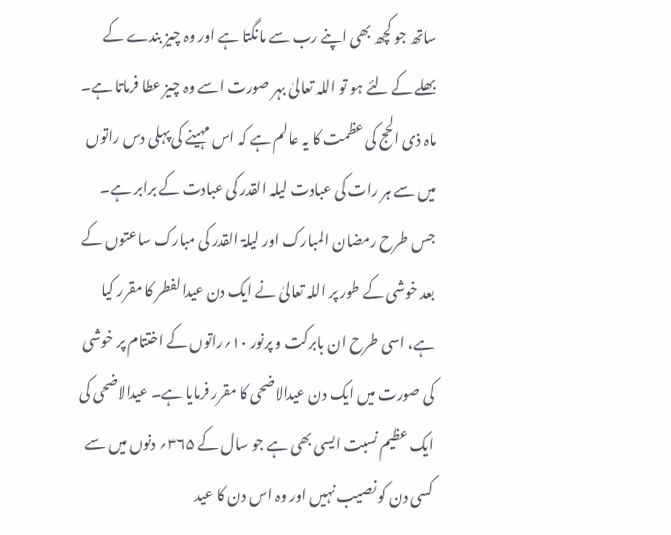ساتھ جو کچھ بھی اپنے رب سے مانگتا ہے اور وہ چیز بندے کے بھلے کے لئے ہو تو اللہ تعالیٰ بہر صورت اسے وہ چیز عطا فرماتا ہے۔ ماہ ذی الحج کی عظمت کا یہ عالم ہے کہ اس مہینے کی پہلی دس راتوں میں سے ہر رات کی عبادت لیلہ القدر کی عبادت کے برابر ہے۔ جس طرح رمضان المبارک اور لیلۃ القدر کی مبارک ساعتوں کے بعد خوشی کے طور پر اللہ تعالیٰ نے ایک دن عیدالفطر کا مقرر کیا ہے، اسی طرح ان بابرکت و پرنور ۱۰؍راتوں کے اختتام پر خوشی کی صورت میں ایک دن عیدالاضحی کا مقرر فرمایا ہے۔ عیدالاضحی کی ایک عظیم نسبت ایسی بھی ہے جو سال کے ۳۶۵؍ دنوں میں سے کسی دن کو نصیب نہیں اور وہ اس دن کا عید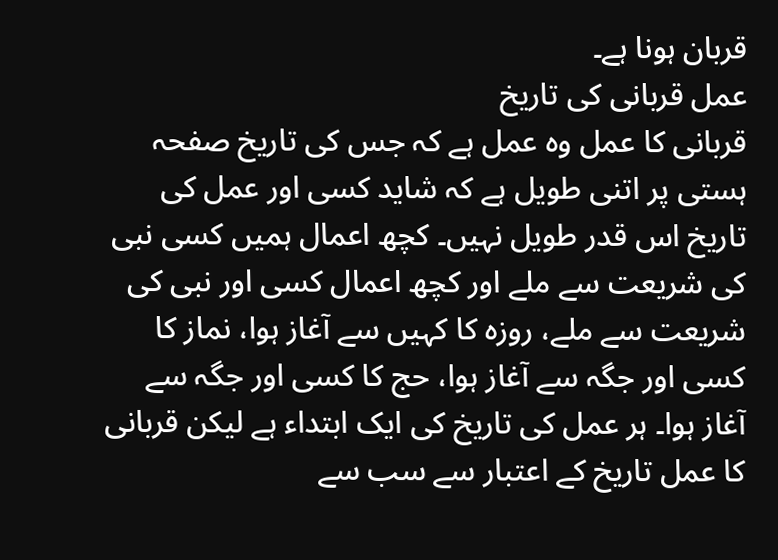قربان ہونا ہے۔
عمل قربانی کی تاریخ
قربانی کا عمل وہ عمل ہے کہ جس کی تاریخ صفحہ ہستی پر اتنی طویل ہے کہ شاید کسی اور عمل کی تاریخ اس قدر طویل نہیں۔ کچھ اعمال ہمیں کسی نبی کی شریعت سے ملے اور کچھ اعمال کسی اور نبی کی شریعت سے ملے، روزہ کا کہیں سے آغاز ہوا، نماز کا کسی اور جگہ سے آغاز ہوا، حج کا کسی اور جگہ سے آغاز ہوا۔ ہر عمل کی تاریخ کی ایک ابتداء ہے لیکن قربانی کا عمل تاریخ کے اعتبار سے سب سے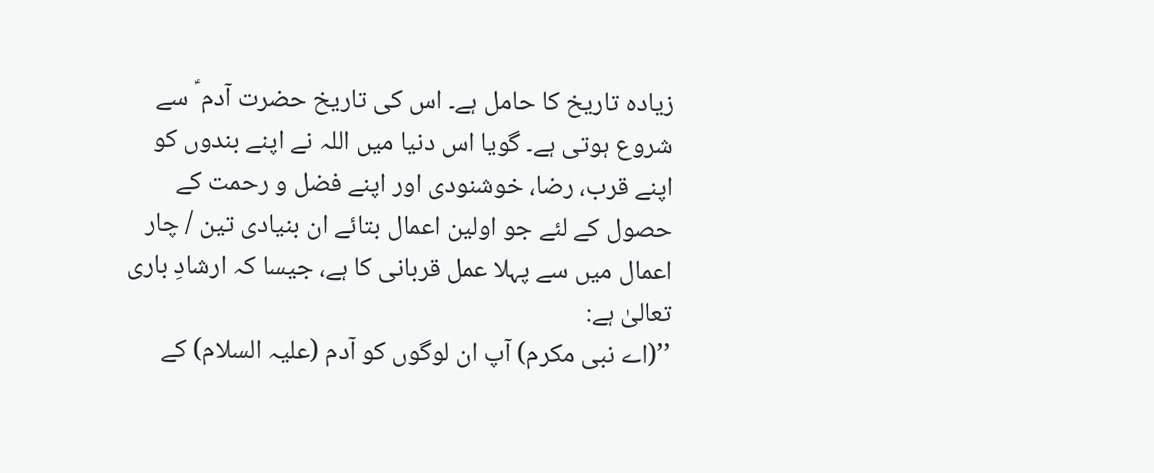زیادہ تاریخ کا حامل ہے۔ اس کی تاریخ حضرت آدم ؑ سے شروع ہوتی ہے۔ گویا اس دنیا میں اللہ نے اپنے بندوں کو اپنے قرب، رضا، خوشنودی اور اپنے فضل و رحمت کے حصول کے لئے جو اولین اعمال بتائے ان بنیادی تین / چار اعمال میں سے پہلا عمل قربانی کا ہے، جیسا کہ ارشادِ باری تعالیٰ ہے:
’’(اے نبی مکرم) آپ ان لوگوں کو آدم (علیہ السلام) کے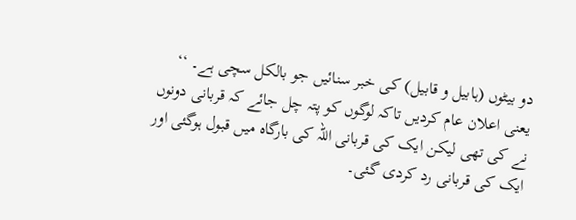دو بیٹوں (ہابیل و قابیل) کی خبر سنائیں جو بالکل سچی ہے۔ ‘‘
یعنی اعلان عام کردیں تاکہ لوگوں کو پتہ چل جائے کہ قربانی دونوں نے کی تھی لیکن ایک کی قربانی اللہ کی بارگاہ میں قبول ہوگئی اور ایک کی قربانی رد کردی گئی۔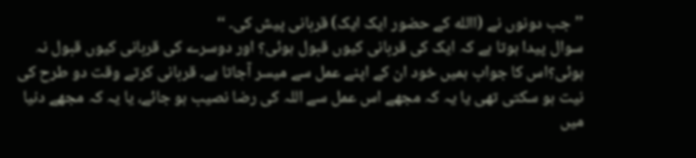’’جب دونوں نے (االله کے حضور ایک ایک) قربانی پیش کی۔ ‘‘
سوال پیدا ہوتا ہے کہ ایک کی قربانی کیوں قبول ہوئی؟ اور دوسرے کی قربانی کیوں قبول نہ ہوئی؟اس کا جواب ہمیں خود ان کے اپنے عمل سے میسر آجاتا ہے۔ قربانی کرتے وقت دو طرح کی نیت ہو سکتی تھی یا یہ کہ مجھے اس عمل سے اللہ کی رضا نصیب ہو جائے، یا یہ کہ مجھے دنیا میں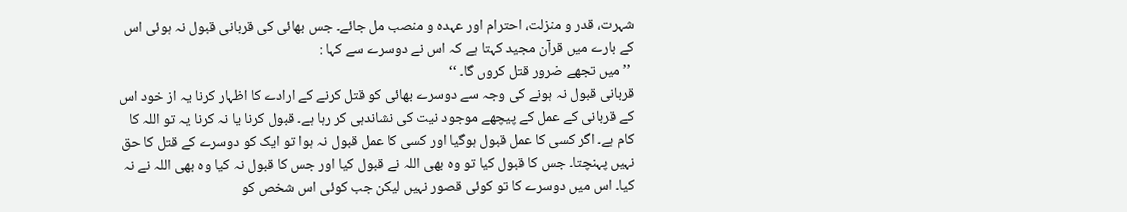شہرت، قدر و منزلت، احترام اور عہدہ و منصب مل جائے۔ جس بھائی کی قربانی قبول نہ ہوئی اس کے بارے میں قرآن مجید کہتا ہے کہ اس نے دوسرے سے کہا :
 ’’میں تجھے ضرور قتل کروں گا۔ ‘‘
قربانی قبول نہ ہونے کی وجہ سے دوسرے بھائی کو قتل کرنے کے ارادے کا اظہار کرنا یہ از خود اس کے قربانی کے عمل کے پیچھے موجود نیت کی نشاندہی کر رہا ہے۔ قبول کرنا یا نہ کرنا یہ تو اللہ کا کام ہے۔ اگر کسی کا عمل قبول ہوگیا اور کسی کا عمل قبول نہ ہوا تو ایک کو دوسرے کے قتل کا حق نہیں پہنچتا۔ جس کا قبول کیا تو وہ بھی اللہ نے قبول کیا اور جس کا قبول نہ کیا وہ بھی اللہ نے نہ کیا۔ اس میں دوسرے کا تو کوئی قصور نہیں لیکن جب کوئی اس شخص کو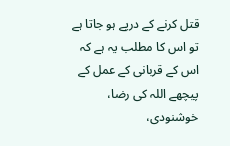قتل کرنے کے درپے ہو جاتا ہے تو اس کا مطلب یہ ہے کہ اس کے قربانی کے عمل کے پیچھے اللہ کی رضا، خوشنودی،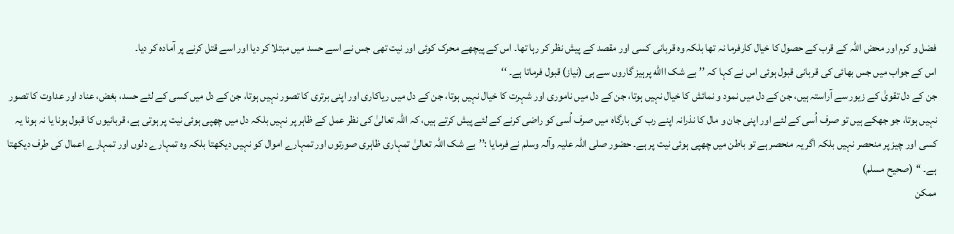فضل و کرم اور محض اللہ کے قرب کے حصول کا خیال کارفرما نہ تھا بلکہ وہ قربانی کسی اور مقصد کے پیش نظر کر رہا تھا۔ اس کے پیچھے محرک کوئی اور نیت تھی جس نے اسے حسد میں مبتلا کر دیا اور اسے قتل کرنے پر آمادہ کر دیا۔
اس کے جواب میں جس بھائی کی قربانی قبول ہوئی اس نے کہا کہ ’’بے شک االله پرہیز گاروں سے ہی (نیاز) قبول فرماتا ہے۔ ‘‘
جن کے دل تقویٰ کے زیور سے آراستہ ہیں، جن کے دل میں نمود و نمائش کا خیال نہیں ہوتا، جن کے دل میں ناموری اور شہرت کا خیال نہیں ہوتا، جن کے دل میں ریاکاری اور اپنی برتری کا تصور نہیں ہوتا، جن کے دل میں کسی کے لئے حسد، بغض، عناد اور عداوت کا تصور نہیں ہوتا، جو جھکے ہیں تو صرف اُسی کے لئے اور اپنی جان و مال کا نذرانہ اپنے رب کی بارگاہ میں صرف اُسی کو راضی کرنے کے لئے پیش کرتے ہیں، کہ اللہ تعالیٰ کی نظر عمل کے ظاہر پر نہیں بلکہ دل میں چھپی ہوئی نیت پر ہوتی ہے، قربانیوں کا قبول ہونا یا نہ ہونا یہ کسی اور چیز پر منحصر نہیں بلکہ اگر یہ منحصر ہے تو باطن میں چھپی ہوئی نیت پر ہے۔ حضور صلی اللہ علیہ وآلہ وسلم نے فرمایا :’’بے شک اللہ تعالیٰ تمہاری ظاہری صورتوں اور تمہارے اموال کو نہیں دیکھتا بلکہ وہ تمہارے دلوں اور تمہارے اعمال کی طرف دیکھتا ہے۔ ‘‘ (صحيح مسلم)
ممکن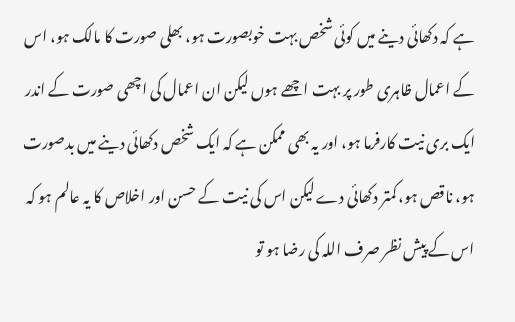ہے کہ دکھائی دینے میں کوئی شخص بہت خوبصورت ہو، بھلی صورت کا مالک ہو، اس کے اعمال ظاہری طور پر بہت اچھے ہوں لیکن ان اعمال کی اچھی صورت کے اندر ایک بری نیت کارفرما ہو، اور یہ بھی ممکن ہے کہ ایک شخص دکھائی دینے میں بدصورت ہو، ناقص ہو، کمتر دکھائی دے لیکن اس کی نیت کے حسن اور اخلاص کا یہ عالم ہو کہ اس کے پیش نظر صرف اللہ کی رضا ہو تو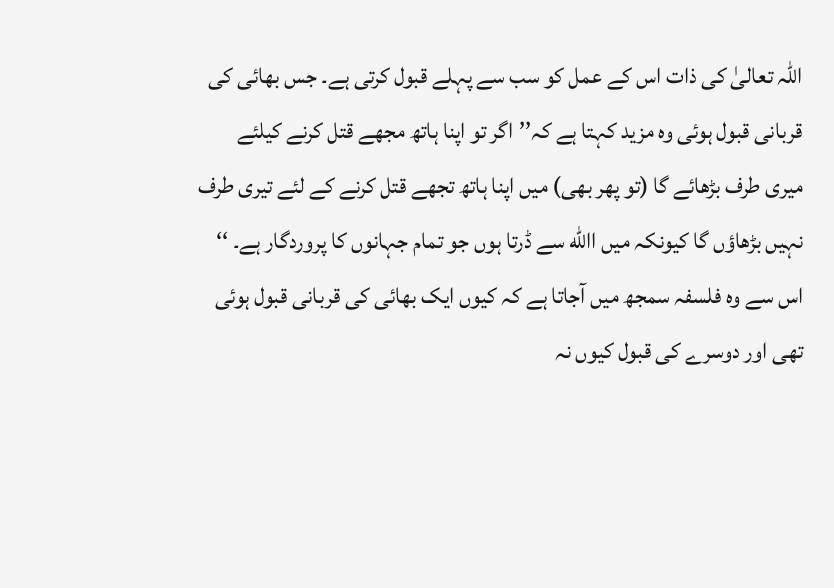اللہ تعالیٰ کی ذات اس کے عمل کو سب سے پہلے قبول کرتی ہے۔ جس بھائی کی قربانی قبول ہوئی وہ مزید کہتا ہے کہ’’اگر تو اپنا ہاتھ مجھے قتل کرنے کیلئے میری طرف بڑھائے گا (تو پھر بھی) میں اپنا ہاتھ تجھے قتل کرنے کے لئے تیری طرف نہیں بڑھاؤں گا کیونکہ میں االله سے ڈرتا ہوں جو تمام جہانوں کا پروردگار ہے۔ ‘‘
اس سے وہ فلسفہ سمجھ میں آجاتا ہے کہ کیوں ایک بھائی کی قربانی قبول ہوئی تھی اور دوسرے کی قبول کیوں نہ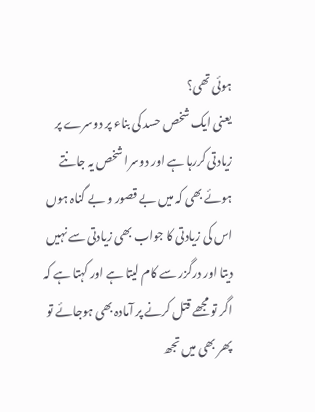ہوئی تھی؟
یعنی ایک شخص حسد کی بناء پر دوسرے پر زیادتی کررہا ہے اور دوسرا شخص یہ جانتے ہوئے بھی کہ میں بے قصور و بے گناہ ہوں اس کی زیادتی کا جواب بھی زیادتی سے نہیں دیتا اور درگزر سے کام لیتا ہے اور کہتا ہے کہ اگر تو مجھے قتل کرنے پر آمادہ بھی ہوجائے تو پھر بھی میں تجھ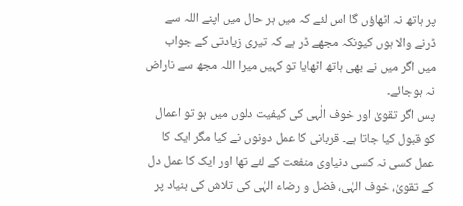پر ہاتھ نہ اٹھاؤں گا اس لئے کہ میں ہر حال میں اپنے اللہ سے ڈرنے والا ہوں کیونکہ مجھے ڈر ہے کہ تیری زیادتی کے جواب میں اگر میں نے بھی ہاتھ اٹھایا تو کہیں میرا اللہ مجھ سے ناراض نہ ہوجائے۔
پس اگر تقویٰ اور خوف الٰہی کی کیفیت دلوں میں ہو تو اعمال کو قبول کیا جاتا ہے۔ قربانی کا عمل دونوں نے کیا مگر ایک کا عمل کسی نہ کسی دنیاوی منفعت کے لئے تھا اور ایک کا عمل دل کے تقویٰ، خوف الہٰی، فضل و رضاء الہٰی کی تلاش کی بنیاد پر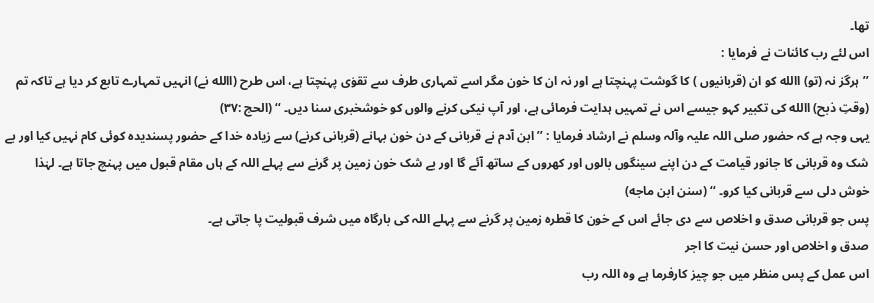تھا۔
اس لئے رب کائنات نے فرمایا :
’’ہرگز نہ (تو) االله کو ان (قربانیوں ) کا گوشت پہنچتا ہے اور نہ ان کا خون مگر اسے تمہاری طرف سے تقوٰی پہنچتا ہے، اس طرح (االله نے) انہیں تمہارے تابع کر دیا ہے تاکہ تم (وقتِ ذبح) االله کی تکبیر کہو جیسے اس نے تمہیں ہدایت فرمائی ہے، اور آپ نیکی کرنے والوں کو خوشخبری سنا دیں۔ ‘‘ (الحج :۳۷)
یہی وجہ ہے کہ حضور صلی اللہ علیہ وآلہ وسلم نے ارشاد فرمایا : ’’ابن آدم نے قربانی کے دن خون بہانے (قربانی کرنے) سے زیادہ خدا کے حضور پسندیدہ کوئی کام نہیں کیا اور بے شک وہ قربانی کا جانور قیامت کے دن اپنے سینگوں بالوں اور کھروں کے ساتھ آئے گا اور بے شک خون زمین پر گرنے سے پہلے اللہ کے ہاں مقام قبول میں پہنچ جاتا ہے۔ لہٰذا خوش دلی سے قربانی کیا کرو۔ ‘‘ (سنن ابن ماجه)
پس جو قربانی صدق و اخلاص سے دی جائے اس کے خون کا قطرہ زمین پر گرنے سے پہلے اللہ کی بارگاہ میں شرف قبولیت پا جاتی ہے۔
صدق و اخلاص اور حسن نیت کا اجر
اس عمل کے پس منظر میں جو چیز کارفرما ہے وہ اللہ رب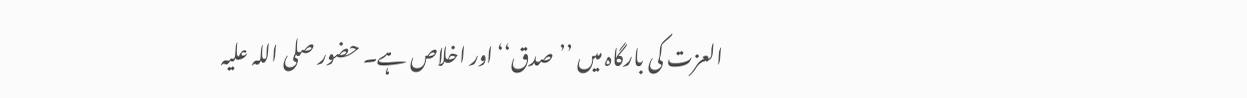العزت کی بارگاہ میں ’’صدق‘‘ اور اخلاص ہے۔ حضور صلی اللہ علیہ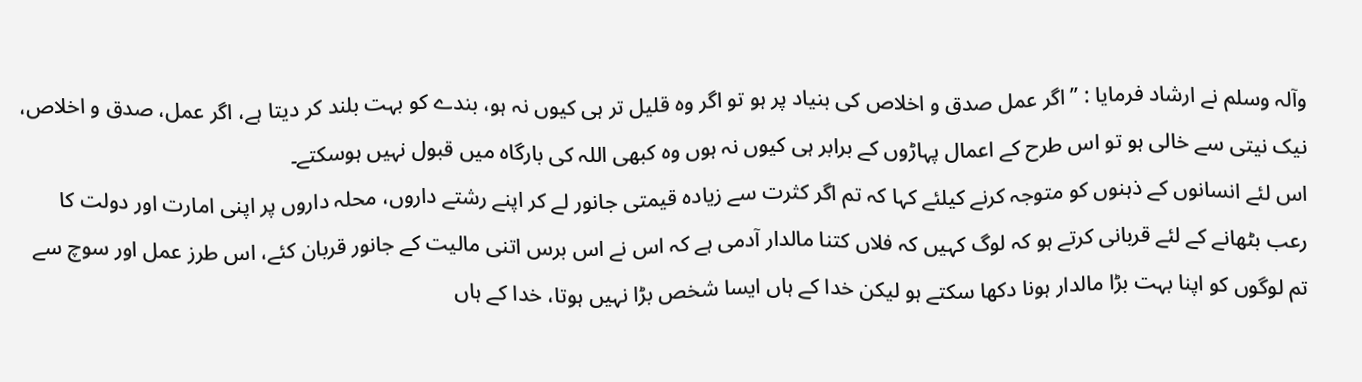وآلہ وسلم نے ارشاد فرمایا : ’’اگر عمل صدق و اخلاص کی بنیاد پر ہو تو اگر وہ قلیل تر ہی کیوں نہ ہو، بندے کو بہت بلند کر دیتا ہے، اگر عمل، صدق و اخلاص، نیک نیتی سے خالی ہو تو اس طرح کے اعمال پہاڑوں کے برابر ہی کیوں نہ ہوں وہ کبھی اللہ کی بارگاہ میں قبول نہیں ہوسکتے۔
اس لئے انسانوں کے ذہنوں کو متوجہ کرنے کیلئے کہا کہ تم اگر کثرت سے زیادہ قیمتی جانور لے کر اپنے رشتے داروں، محلہ داروں پر اپنی امارت اور دولت کا رعب بٹھانے کے لئے قربانی کرتے ہو کہ لوگ کہیں کہ فلاں کتنا مالدار آدمی ہے کہ اس نے اس برس اتنی مالیت کے جانور قربان کئے، اس طرز عمل اور سوچ سے تم لوگوں کو اپنا بہت بڑا مالدار ہونا دکھا سکتے ہو لیکن خدا کے ہاں ایسا شخص بڑا نہیں ہوتا، خدا کے ہاں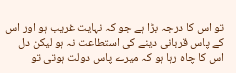تو اس کا درجہ بڑا ہے جو کہ نہایت غریب ہو اور اس کے پاس قربانی دینے کی استطاعت نہ ہو لیکن دل اس کا چاہ رہا ہو کہ میرے پاس دولت ہوتی تو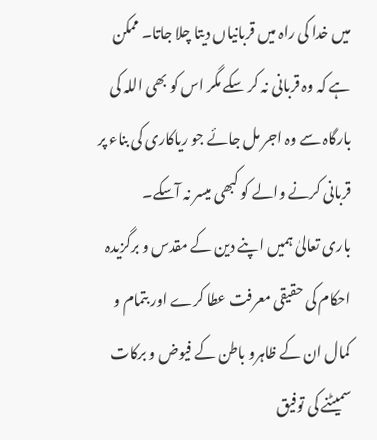میں خدا کی راہ میں قربانیاں دیتا چلا جاتا۔ ممکن ہے کہ وہ قربانی نہ کر سکے مگر اس کو بھی اللہ کی بارگاہ سے وہ اجر مل جائے جو ریاکاری کی بناء پر قربانی کرنے والے کو کبھی میسر نہ آسکے۔
باری تعالیٰ ہمیں اپنے دین کے مقدس و برگزیدہ احکام کی حقیقی معرفت عطا کرے اور بتمام و کمال ان کے ظاہرو باطن کے فیوض و برکات سمیٹنے کی توفیق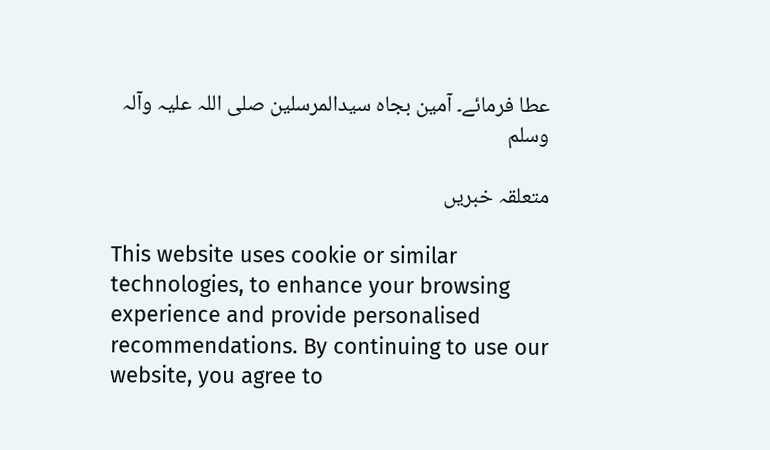عطا فرمائے۔ آمین بجاہ سیدالمرسلین صلی اللہ علیہ وآلہ وسلم

متعلقہ خبریں

This website uses cookie or similar technologies, to enhance your browsing experience and provide personalised recommendations. By continuing to use our website, you agree to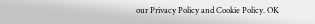our Privacy Policy and Cookie Policy. OK